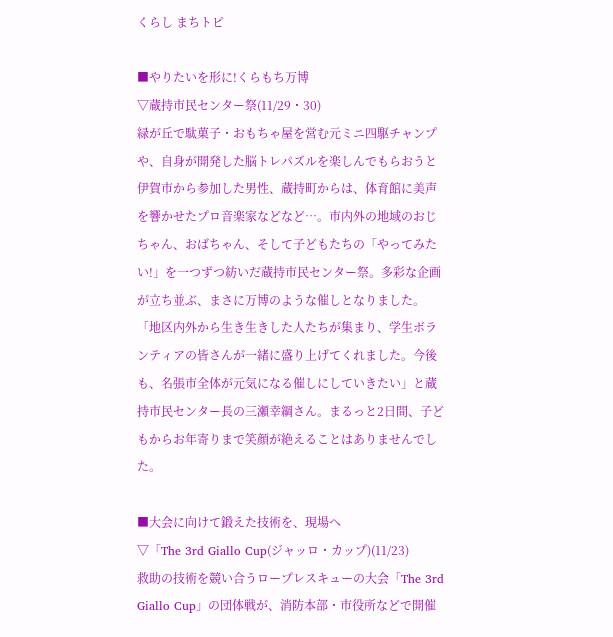くらし まちトピ

■やりたいを形に!くらもち万博
▽蔵持市民センター祭(11/29・30)
緑が丘で駄菓子・おもちゃ屋を営む元ミニ四駆チャンプや、自身が開発した脳トレパズルを楽しんでもらおうと伊賀市から参加した男性、蔵持町からは、体育館に美声を響かせたプロ音楽家などなど…。市内外の地域のおじちゃん、おばちゃん、そして子どもたちの「やってみたい!」を一つずつ紡いだ蔵持市民センター祭。多彩な企画が立ち並ぶ、まさに万博のような催しとなりました。
「地区内外から生き生きした人たちが集まり、学生ボランティアの皆さんが一緒に盛り上げてくれました。今後も、名張市全体が元気になる催しにしていきたい」と蔵持市民センター長の三瀬幸綱さん。まるっと2日間、子どもからお年寄りまで笑顔が絶えることはありませんでした。

■大会に向けて鍛えた技術を、現場へ
▽「The 3rd Giallo Cup(ジャッロ・カップ)(11/23)
救助の技術を競い合うロープレスキューの大会「The 3rd Giallo Cup」の団体戦が、消防本部・市役所などで開催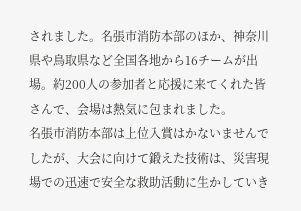されました。名張市消防本部のほか、神奈川県や鳥取県など全国各地から16チームが出場。約200人の参加者と応援に来てくれた皆さんで、会場は熱気に包まれました。
名張市消防本部は上位入賞はかないませんでしたが、大会に向けて鍛えた技術は、災害現場での迅速で安全な救助活動に生かしていき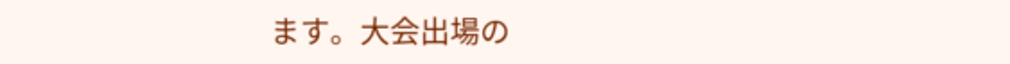ます。大会出場の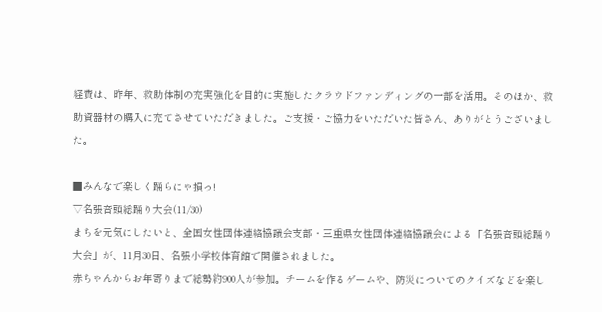経費は、昨年、救助体制の充実強化を目的に実施したクラウドファンディングの一部を活用。そのほか、救助資器材の購入に充てさせていただきました。ご支援・ご協力をいただいた皆さん、ありがとうございました。

■みんなで楽しく踊らにゃ損っ!
▽名張音頭総踊り大会(11/30)
まちを元気にしたいと、全国女性団体連絡協議会支部・三重県女性団体連絡協議会による「名張音頭総踊り大会」が、11月30日、名張小学校体育館で開催されました。
赤ちゃんからお年寄りまで総勢約900人が参加。チームを作るゲームや、防災についてのクイズなどを楽し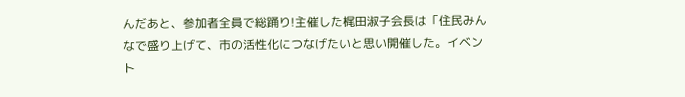んだあと、参加者全員で総踊り!主催した梶田淑子会長は「住民みんなで盛り上げて、市の活性化につなげたいと思い開催した。イベント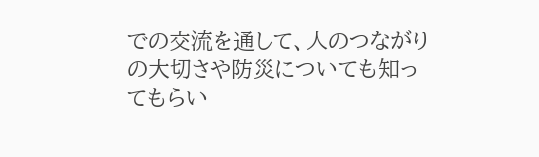での交流を通して、人のつながりの大切さや防災についても知ってもらい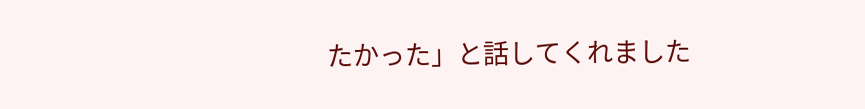たかった」と話してくれました